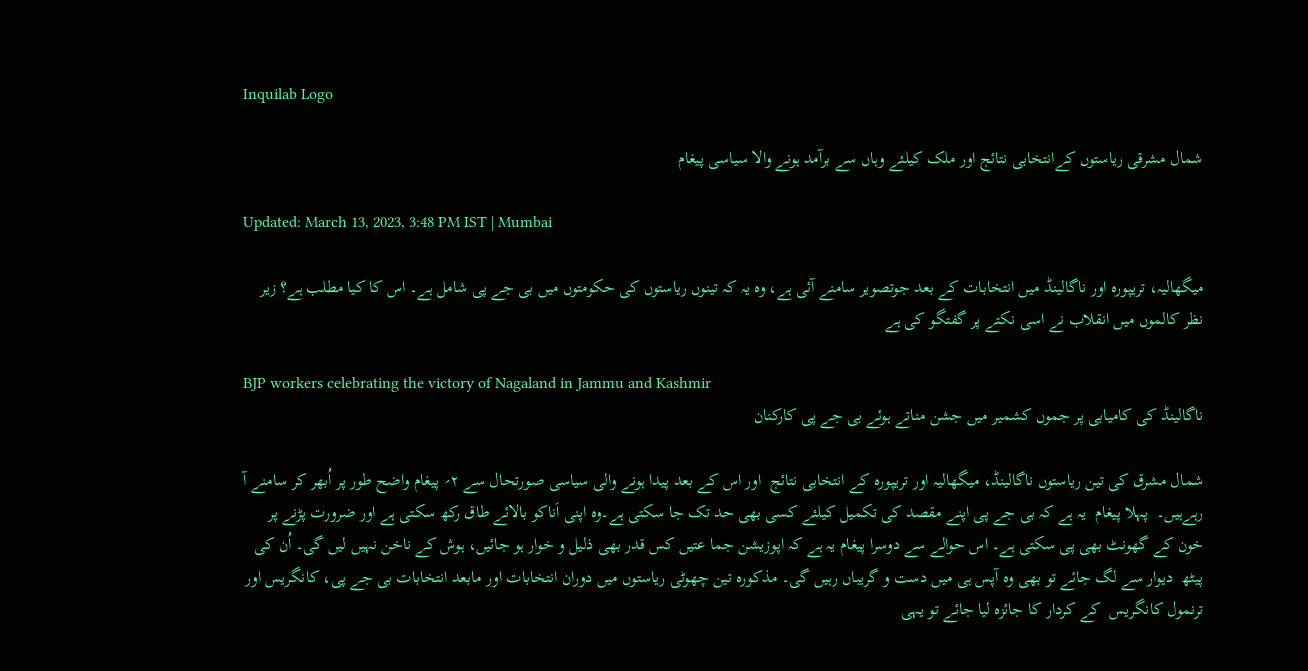Inquilab Logo

شمال مشرقی ریاستوں کےانتخابی نتائج اور ملک کیلئے وہاں سے برآمد ہونے والا سیاسی پیغام

Updated: March 13, 2023, 3:48 PM IST | Mumbai

میگھالیہ، تریپورہ اور ناگالینڈ میں انتخابات کے بعد جوتصویر سامنے آئی ہے، وہ یہ کہ تینوں ریاستوں کی حکومتوں میں بی جے پی شامل ہے۔ اس کا کیا مطلب ہے؟ زیر نظر کالموں میں انقلاب نے اسی نکتے پر گفتگو کی ہے

BJP workers celebrating the victory of Nagaland in Jammu and Kashmir
ناگالینڈ کی کامیابی پر جموں کشمیر میں جشن مناتے ہوئے بی جے پی کارکنان

شمال مشرق کی تین ریاستوں ناگالینڈ، میگھالیہ اور تریپورہ کے انتخابی نتائج  اور اس کے بعد پیدا ہونے والی سیاسی صورتحال سے ۲؍ پیغام واضح طور پر اُبھر کر سامنے آ رہےہیں۔  پہلا پیغام  یہ ہے کہ بی جے پی اپنے مقصد کی تکمیل کیلئے کسی بھی حد تک جا سکتی ہے۔وہ اپنی اَناکو بالائے طاق رکھ سکتی ہے اور ضرورت پڑنے پر خون کے گھونٹ بھی پی سکتی ہے۔ اس حوالے سے دوسرا پیغام یہ ہے کہ اپوزیشن جما عتیں کس قدر بھی ذلیل و خوار ہو جائیں، ہوش کے ناخن نہیں لیں گی۔ اُن کی پیٹھ  دیوار سے لگ جائے تو بھی وہ آپس ہی میں دست و گریباں رہیں گی۔ مذکورہ تین چھوٹی ریاستوں میں دوران انتخابات اور مابعد انتخابات بی جے پی، کانگریس اور ترنمول کانگریس  کے کردار کا جائزہ لیا جائے تو یہی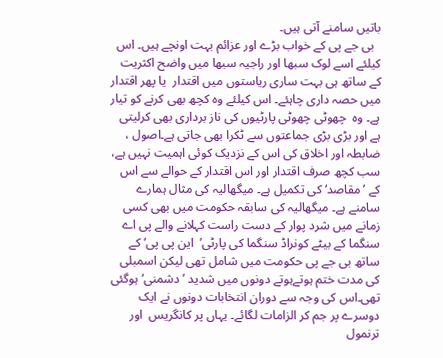باتیں سامنے آتی ہیں۔
  بی جے پی کے خواب بڑے اور عزائم بہت اونچے ہیں۔ اس کیلئے اسے لوک سبھا اور راجیہ سبھا میں واضح اکثریت کے ساتھ ہی بہت ساری ریاستوں میں اقتدار  یا پھر اقتدار میں حصہ داری چاہئے۔ اس کیلئے وہ کچھ بھی کرنے کو تیار ہے۔ وہ  چھوٹی چھوٹی پارٹیوں کی ناز برداری بھی کرلیتی ہے اور بڑی بڑی جماعتوں سے ٹکرا بھی جاتی ہے۔اصول ، ضابطہ اور اخلاق کی اس کے نزدیک کوئی اہمیت نہیں ہے، سب کچھ صرف اقتدار اور اس اقتدار کے حوالے سے اس کے ’مقاصد‘کی تکمیل ہے۔ میگھالیہ کی مثال ہمارے سامنے ہے۔ میگھالیہ کی سابقہ حکومت میں بھی کسی زمانے میں شرد پوار کے دست راست کہلانے والے پی اے سنگما کے بیٹے کونراڈ سنگما کی پارٹی’  این پی پی‘ کے ساتھ بی جے پی حکومت میں شامل تھی لیکن اسمبلی کی مدت ختم ہوتےہوتے دونوں میں شدید ’دشمنی‘ ہوگئی تھی۔اس کی وجہ سے دوران انتخابات دونوں نے ایک دوسرے پر جم کر الزامات لگائے۔ یہاں پر کانگریس  اور ترنمول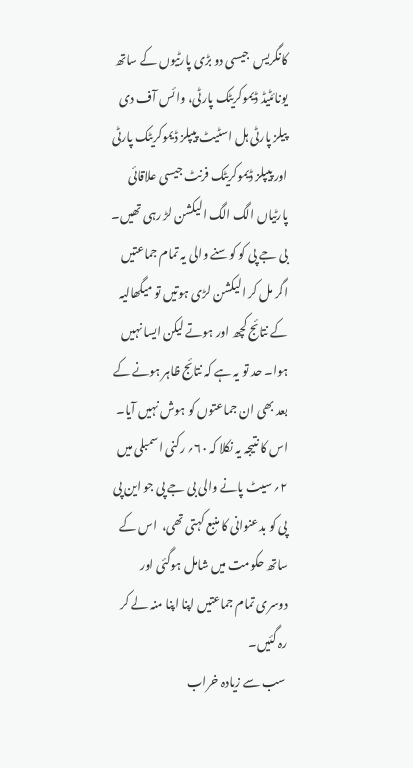کانگریس  جیسی دو بڑی پارٹیوں کے ساتھ یونائٹیڈ ڈیموکریٹک پارٹی، وائس آف دی پیلز پارٹی ہل اسٹیٹ پیپلز ڈیموکریٹک پارٹی اور پیپلز ڈیموکریٹک فرنٹ جیسی علاقائی پارٹیاں الگ الگ الیکشن لڑ رہی تھیں۔ بی جے پی کو کوسنے والی یہ تمام جماعتیں اگر مل کر الیکشن لڑی ہوتیں تو میگھالیہ کے نتائج کچھ اور ہوتے لیکن ایسا نہیں ہوا۔ حد تو یہ ہے کہ نتائج ظاہر ہونے کے بعد بھی ان جماعتوں کو ہوش نہیں آیا۔ اس کا نتیجہ یہ نکلا کہ ۶۰؍ رکنی اسمبلی میں ۲؍ سیٹ پانے والی بی جے پی جو این پی پی کو بدعنوانی کا منبع کہتی تھی،  اس کے ساتھ حکومت میں شامل ہوگئی اور دوسری تمام جماعتیں اپنا اپنا منہ لے کر رہ گئیں۔
 سب سے زیادہ خراب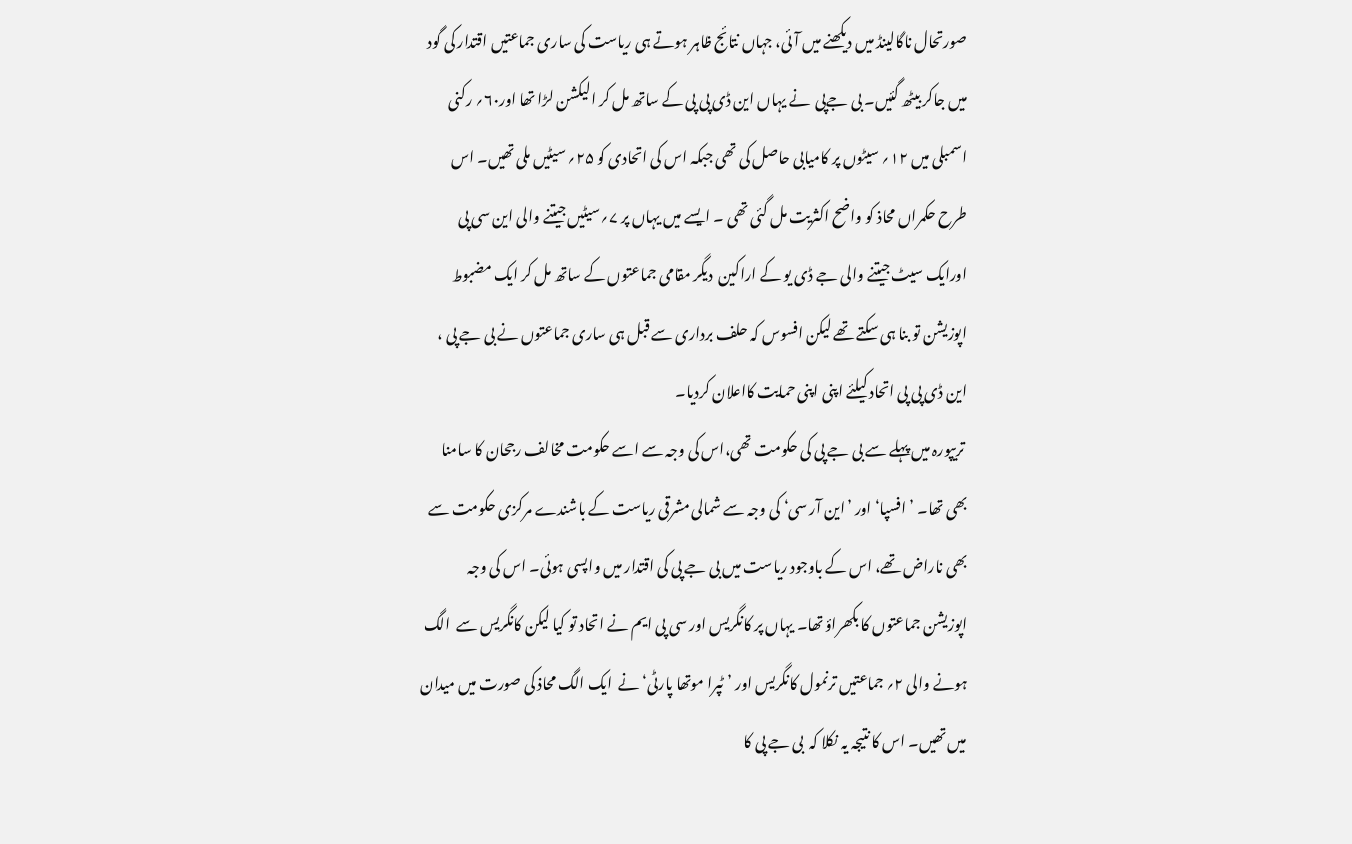صورتحال ناگالینڈ میں دیکھنے میں آئی، جہاں نتائج ظاہر ہوتے ہی ریاست کی ساری جماعتیں اقتدار کی گود میں جاکر بیٹھ گئیں۔ بی جےپی  نے یہاں این ڈی پی پی کے ساتھ مل کر الیکشن لڑا تھا اور۶۰؍ رکنی اسمبلی میں ۱۲؍ سیٹوں پر کامیابی حاصل کی تھی جبکہ اس کی اتحادی کو ۲۵؍ سیٹیں ملی تھیں۔ اس طرح حکمراں محاذ کو واضح اکثریت مل گئی تھی ۔ ایسے میں یہاں پر ۷؍سیٹیں جیتنے والی این سی پی  اورایک سیٹ جیتنے والی جے ڈی یو کے اراکین  دیگر مقامی جماعتوں کے ساتھ مل کر ایک مضبوط اپوزیشن تو بنا ہی سکتے تھے لیکن افسوس کہ حلف برداری سے قبل ہی ساری جماعتوں نے بی جے پی ، این ڈی پی پی اتحاد کیلئے اپنی اپنی حمایت کااعلان کردیا۔
 تریپورہ میں پہلے سے بی جے پی کی حکومت تھی،اس کی وجہ سے اسے حکومت مخالف رجحان کا سامنا بھی تھا۔ ’افسپا‘ اور ’این آر سی‘ کی وجہ سے شمالی مشرقی ریاست کے باشندے مرکزی حکومت سے بھی ناراض تھے، اس کے باوجود ریاست میں بی جے پی کی اقتدار میں واپسی ہوئی۔ اس کی وجہ  اپوزیشن جماعتوں کا بکھراؤ تھا۔ یہاں پر کانگریس اور سی پی ایم نے اتحاد تو کیا لیکن کانگریس سے  الگ ہونے والی ۲؍ جماعتیں ترنمول کانگریس اور ’ٹپرا موتھا پارٹی‘ نے  ایک الگ محاذ کی صورت میں میدان میں تھیں۔ اس کا نتیجہ یہ نکلا کہ  بی جے پی کا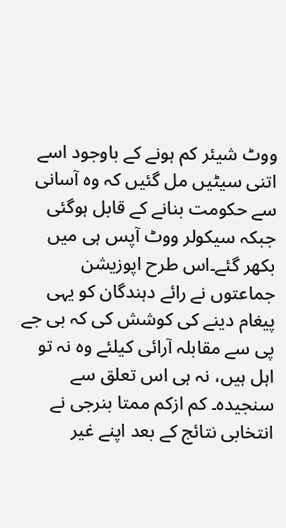ووٹ شیئر کم ہونے کے باوجود اسے اتنی سیٹیں مل گئیں کہ وہ آسانی سے حکومت بنانے کے قابل ہوگئی جبکہ سیکولر ووٹ آپس ہی میں بکھر گئے۔اس طرح اپوزیشن جماعتوں نے رائے دہندگان کو یہی پیغام دینے کی کوشش کی کہ بی جے پی سے مقابلہ آرائی کیلئے وہ نہ تو اہل ہیں، نہ ہی اس تعلق سے سنجیدہ۔ کم ازکم ممتا بنرجی نے انتخابی نتائج کے بعد اپنے غیر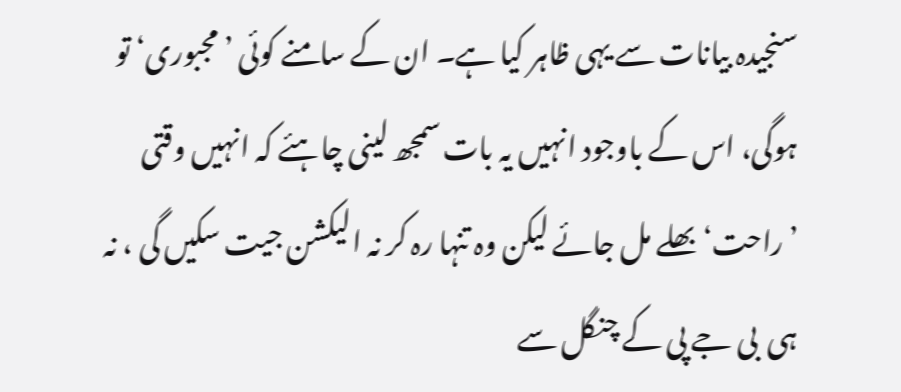سنجیدہ بیانات سے یہی ظاہر کیا ہے۔ ان کے سامنے کوئی ’مجبوری‘ تو ہوگی، اس کے باوجود انہیں یہ بات سمجھ لینی چاہئے کہ انہیں وقتی ’راحت‘ بھلے مل جائے لیکن وہ تنہا رہ کر نہ الیکشن جیت سکیں گی ، نہ ہی  بی جے پی کے چنگل سے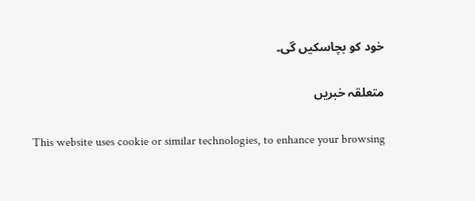خود کو بچاسکیں گی۔

متعلقہ خبریں

This website uses cookie or similar technologies, to enhance your browsing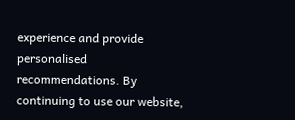experience and provide personalised recommendations. By continuing to use our website,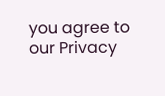you agree to our Privacy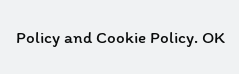Policy and Cookie Policy. OK